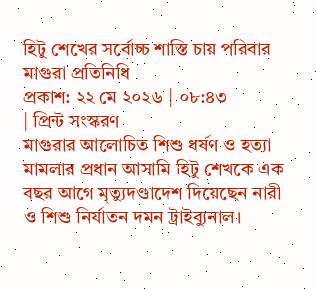হিটু শেখের সর্বোচ্চ শাস্তি চায় পরিবার
মাগুরা প্রতিনিধি
প্রকাশ: ২২ মে ২০২৬ | ০৮:৪৩
| প্রিন্ট সংস্করণ
মাগুরার আলোচিত শিশু ধর্ষণ ও হত্যা মামলার প্রধান আসামি হিটু শেখকে এক বছর আগে মৃত্যুদণ্ডাদেশ দিয়েছেন নারী ও শিশু নির্যাতন দমন ট্রাইব্যুনাল।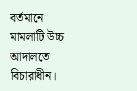বর্তমানে মামলাটি উচ্চ আদালতে বিচারাধীন।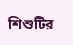শিশুটির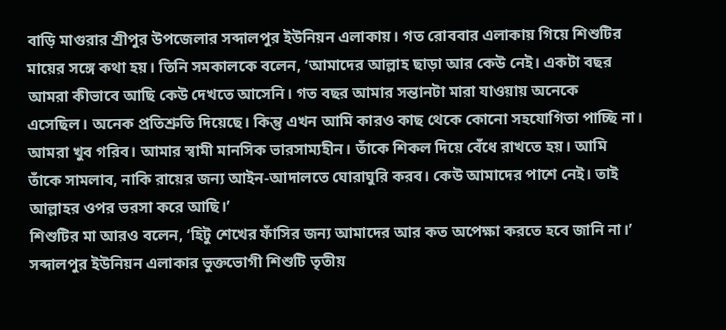বাড়ি মাগুরার শ্রীপুর উপজেলার সব্দালপুর ইউনিয়ন এলাকায়। গত রোববার এলাকায় গিয়ে শিশুটির মায়ের সঙ্গে কথা হয়। তিনি সমকালকে বলেন, ‘আমাদের আল্লাহ ছাড়া আর কেউ নেই। একটা বছর আমরা কীভাবে আছি কেউ দেখতে আসেনি। গত বছর আমার সন্তানটা মারা যাওয়ায় অনেকে এসেছিল। অনেক প্রতিশ্রুতি দিয়েছে। কিন্তু এখন আমি কারও কাছ থেকে কোনো সহযোগিতা পাচ্ছি না। আমরা খুব গরিব। আমার স্বামী মানসিক ভারসাম্যহীন। তাঁকে শিকল দিয়ে বেঁধে রাখতে হয়। আমি তাঁকে সামলাব, নাকি রায়ের জন্য আইন-আদালতে ঘোরাঘুরি করব। কেউ আমাদের পাশে নেই। তাই আল্লাহর ওপর ভরসা করে আছি।’
শিশুটির মা আরও বলেন, ‘হিটু শেখের ফাঁসির জন্য আমাদের আর কত অপেক্ষা করতে হবে জানি না।’
সব্দালপুর ইউনিয়ন এলাকার ভুক্তভোগী শিশুটি তৃতীয়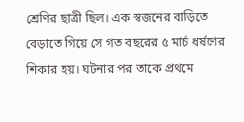শ্রেণির ছাত্রী ছিল। এক স্বজনের বাড়িতে বেড়াতে গিয়ে সে গত বছরের ৫ মার্চ ধর্ষণের শিকার হয়। ঘটনার পর তাকে প্রথমে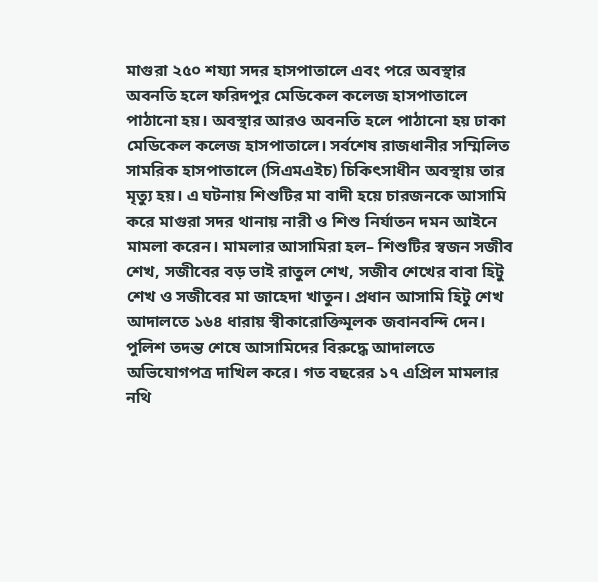মাগুরা ২৫০ শয্যা সদর হাসপাতালে এবং পরে অবস্থার অবনতি হলে ফরিদপুর মেডিকেল কলেজ হাসপাতালে পাঠানো হয়। অবস্থার আরও অবনতি হলে পাঠানো হয় ঢাকা মেডিকেল কলেজ হাসপাতালে। সর্বশেষ রাজধানীর সম্মিলিত সামরিক হাসপাতালে (সিএমএইচ) চিকিৎসাধীন অবস্থায় তার মৃত্যু হয়। এ ঘটনায় শিশুটির মা বাদী হয়ে চারজনকে আসামি করে মাগুরা সদর থানায় নারী ও শিশু নির্যাতন দমন আইনে মামলা করেন। মামলার আসামিরা হল– শিশুটির স্বজন সজীব শেখ, সজীবের বড় ভাই রাতুল শেখ, সজীব শেখের বাবা হিটু শেখ ও সজীবের মা জাহেদা খাতুন। প্রধান আসামি হিটু শেখ আদালতে ১৬৪ ধারায় স্বীকারোক্তিমূলক জবানবন্দি দেন। পুলিশ তদন্ত শেষে আসামিদের বিরুদ্ধে আদালতে অভিযোগপত্র দাখিল করে। গত বছরের ১৭ এপ্রিল মামলার নথি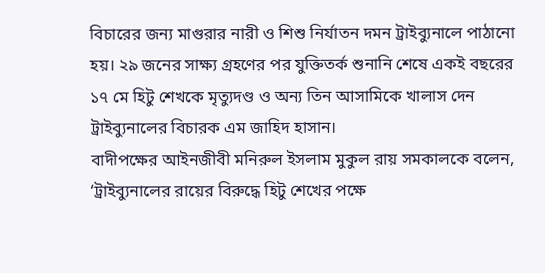বিচারের জন্য মাগুরার নারী ও শিশু নির্যাতন দমন ট্রাইব্যুনালে পাঠানো হয়। ২৯ জনের সাক্ষ্য গ্রহণের পর যুক্তিতর্ক শুনানি শেষে একই বছরের ১৭ মে হিটু শেখকে মৃত্যুদণ্ড ও অন্য তিন আসামিকে খালাস দেন ট্রাইব্যুনালের বিচারক এম জাহিদ হাসান।
বাদীপক্ষের আইনজীবী মনিরুল ইসলাম মুকুল রায় সমকালকে বলেন, ‘ট্রাইব্যুনালের রায়ের বিরুদ্ধে হিটু শেখের পক্ষে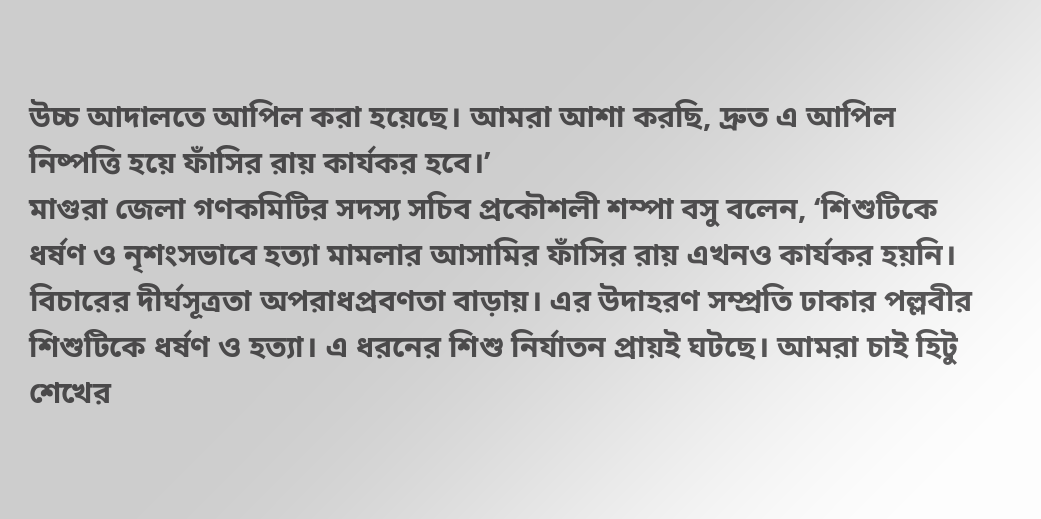উচ্চ আদালতে আপিল করা হয়েছে। আমরা আশা করছি, দ্রুত এ আপিল নিষ্পত্তি হয়ে ফাঁসির রায় কার্যকর হবে।’
মাগুরা জেলা গণকমিটির সদস্য সচিব প্রকৌশলী শম্পা বসু বলেন, ‘শিশুটিকে ধর্ষণ ও নৃশংসভাবে হত্যা মামলার আসামির ফাঁসির রায় এখনও কার্যকর হয়নি। বিচারের দীর্ঘসূত্রতা অপরাধপ্রবণতা বাড়ায়। এর উদাহরণ সম্প্রতি ঢাকার পল্লবীর শিশুটিকে ধর্ষণ ও হত্যা। এ ধরনের শিশু নির্যাতন প্রায়ই ঘটছে। আমরা চাই হিটু শেখের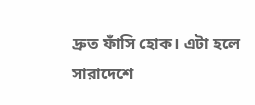দ্রুত ফাঁসি হোক। এটা হলে সারাদেশে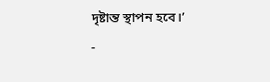দৃষ্টান্ত স্থাপন হবে।’
-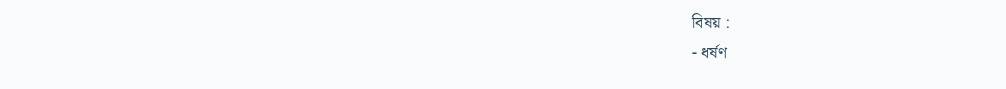বিষয় :
- ধর্ষণ